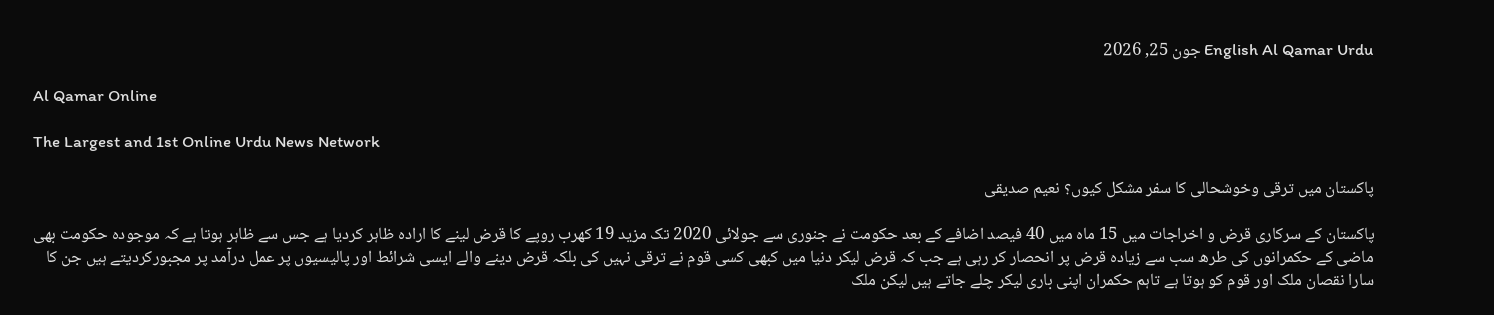English Al Qamar Urdu جون 25, 2026

Al Qamar Online

The Largest and 1st Online Urdu News Network

پاکستان میں ترقی وخوشحالی کا سفر مشکل کیوں؟ نعیم صدیقی

پاکستان کے سرکاری قرض و اخراجات میں 15 ماہ میں 40 فیصد اضافے کے بعد حکومت نے جنوری سے جولائی 2020 تک مزید 19 کھرب روپے کا قرض لینے کا ارادہ ظاہر کردیا ہے جس سے ظاہر ہوتا ہے کہ موجودہ حکومت بھی ماضی کے حکمرانوں کی طرھ سب سے زیادہ قرض پر انحصار کر رہی ہے جب کہ قرض لیکر دنیا میں کبھی کسی قوم نے ترقی نہیں کی بلکہ قرض دینے والے ایسی شرائط اور پالیسیوں پر عمل درآمد پر مجبورکردیتے ہیں جن کا سارا نقصان ملک اور قوم کو ہوتا ہے تاہم حکمران اپنی باری لیکر چلے جاتے ہیں لیکن ملک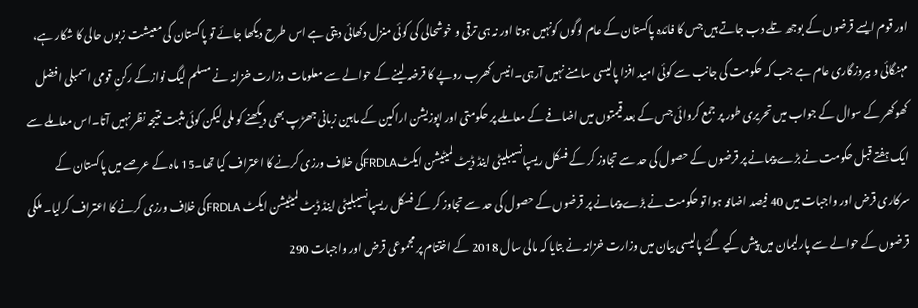اور قوم ایسے قرضوں کے بوجھ تلے دب جاتے ہیں جس کا فائدہ پاکستان کے عام لوگوں کونہیں ہوتا اور نہ ہی ترقی و خوشحالی کی کوئی منزل دکھائی دیتی ہے اس طرح دیکھا جائے تو پاکستان کی معیشت زبوں حالی کا شکار ہے، مہنگائی و بیروزگاری عام ہے جب کہ حکومت کی جانب سے کوئی امید افزا پالیسی سامنے نہیں آرہی۔انیس کھرب روپے کا قرضہ لینے کے حوالے سے معلومات وزارت خزانہ نے مسلم لیگ نوازکے رکنِ قومی اسمبلی افضل کھوکھر کے سوال کے جواب میں تحریری طور پر جمع کروائی جس کے بعد قیمتوں میں اضافے کے معاملے پر حکومتی اور اپوزیشن اراکین کے مابین زبانی جھڑپ بھی دیکھنے کو ملی لیکن کوئی مثبت نتیجہ نظر نہیں آتا۔اس معاملے سے ایک ہفتے قبل حکومت نے بڑے پیمانے پر قرضوں کے حصول کی حد سے تجاوز کر کے فسکل ریسپانسیبلیٹی اینڈ ڈیٹ لمیٹیشن ایکٹFRDLAکی خلاف ورزی کرنے کا اعتراف کیا تھا۔15 ماہ کے عرصے میں پاکستان کے سرکاری قرض اور واجبات میں 40 فیصد اضافہ ہوا تو حکومت نے بڑے پیمانے پر قرضوں کے حصول کی حد سے تجاوز کر کے فسکل ریسپانسیبلیٹی اینڈ ڈیٹ لمیٹیشن ایکٹ FRDLAکی خلاف ورزی کرنے کا اعتراف کرلیا۔ ملکی قرضوں کے حوالے سے پارلیمان میں پیش کیے گئے پالیسی بیان میں وزارت خزانہ نے بتایا کہ مالی سال 2018 کے اختتام پر مجموعی قرض اور واجبات 290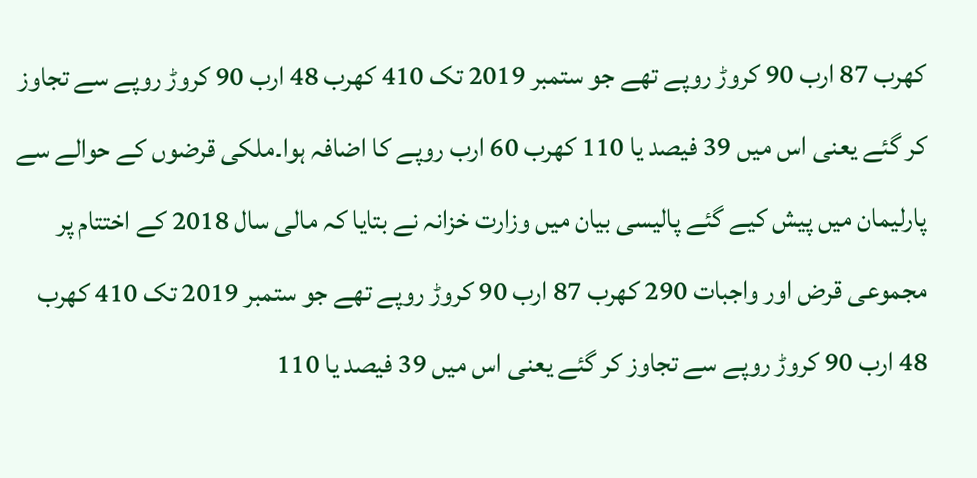کھرب 87 ارب 90 کروڑ روپے تھے جو ستمبر 2019 تک 410 کھرب 48 ارب 90 کروڑ روپے سے تجاوز کر گئے یعنی اس میں 39 فیصد یا 110 کھرب 60 ارب روپے کا اضافہ ہوا۔ملکی قرضوں کے حوالے سے پارلیمان میں پیش کیے گئے پالیسی بیان میں وزارت خزانہ نے بتایا کہ مالی سال 2018 کے اختتام پر مجموعی قرض اور واجبات 290 کھرب 87 ارب 90 کروڑ روپے تھے جو ستمبر 2019 تک 410 کھرب 48 ارب 90 کروڑ روپے سے تجاوز کر گئے یعنی اس میں 39 فیصد یا 110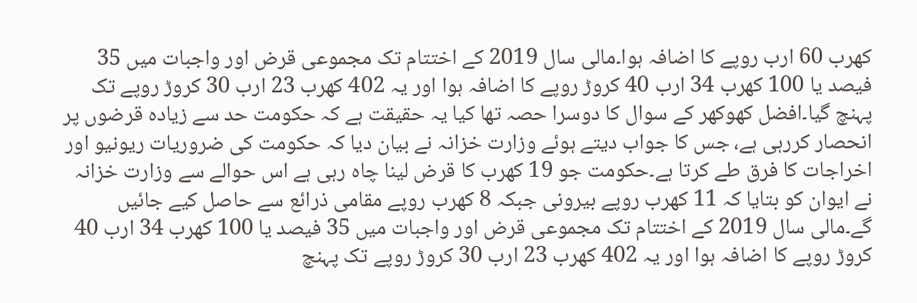کھرب 60 ارب روپے کا اضافہ ہوا۔مالی سال 2019 کے اختتام تک مجموعی قرض اور واجبات میں 35 فیصد یا 100 کھرب 34 ارب 40 کروڑ روپے کا اضافہ ہوا اور یہ 402 کھرب 23 ارب 30 کروڑ روپے تک پہنچ گیا۔افضل کھوکھر کے سوال کا دوسرا حصہ تھا کیا یہ حقیقت ہے کہ حکومت حد سے زیادہ قرضوں پر انحصار کررہی ہے، جس کا جواب دیتے ہوئے وزارت خزانہ نے بیان دیا کہ حکومت کی ضروریات ریونیو اور اخراجات کا فرق طے کرتا ہے۔حکومت جو 19 کھرب کا قرض لینا چاہ رہی ہے اس حوالے سے وزارت خزانہ نے ایوان کو بتایا کہ 11 کھرب روپے بیرونی جبکہ 8 کھرب روپے مقامی ذرائع سے حاصل کیے جائیں گے۔مالی سال 2019 کے اختتام تک مجموعی قرض اور واجبات میں 35 فیصد یا 100 کھرب 34 ارب 40 کروڑ روپے کا اضافہ ہوا اور یہ 402 کھرب 23 ارب 30 کروڑ روپے تک پہنچ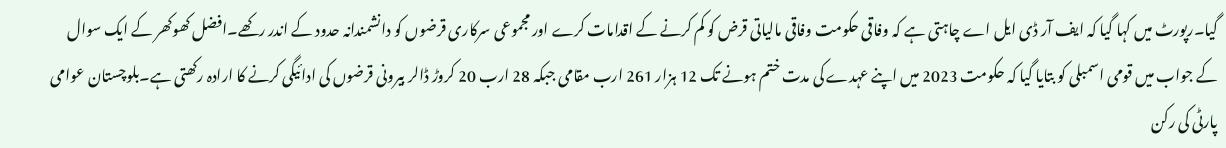گیا۔رپورٹ میں کہا گیا کہ ایف آر ڈی ایل اے چاہتی ہے کہ وفاقی حکومت وفاقی مالیاتی قرض کو کم کرنے کے اقدامات کرے اور مجموعی سرکاری قرضوں کو دانشمندانہ حدود کے اندر رکھے۔افضل کھوکھر کے ایک سوال کے جواب میں قومی اسمبلی کو بتایا گیا کہ حکومت 2023 میں اپنے عہدے کی مدت ختم ہونے تک 12 ہزار 261 ارب مقامی جبکہ 28 ارب 20 کروڑ ڈالر بیرونی قرضوں کی ادائیگی کرنے کا ارادہ رکھتی ہے۔بلوچستان عوامی پارٹی کی رکن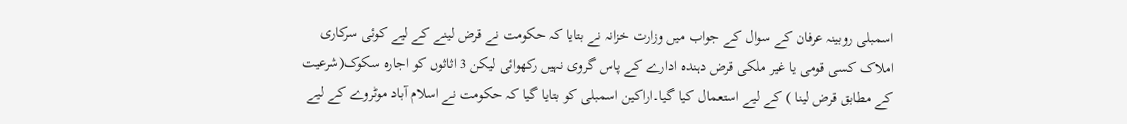اسمبلی روبینہ عرفان کے سوال کے جواب میں وزارت خزانہ نے بتایا کہ حکومت نے قرض لینے کے لیے کوئی سرکاری املاک کسی قومی یا غیر ملکی قرض دہندہ ادارے کے پاس گروی نہیں رکھوائی لیکن 3 اثاثوں کو اجارہ سکوک(شرعیت کے مطابق قرض لینا ) کے لیے استعمال کیا گیا۔اراکین اسمبلی کو بتایا گیا کہ حکومت نے اسلام آباد موٹروے کے لیے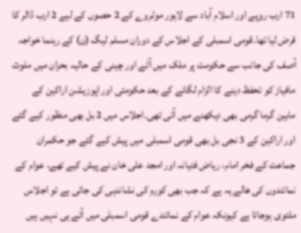71 ارب روپے اور اسلام آباد سے لاہور موٹروے کے 2 حصوں کے لیے 2 ارب ڈالر کا قرض لیا تھا۔قومی اسمبلی کے اجلاس کے دوران مسلم لیگ (ن) کے رہنما خواجہ آصف کی جانب سے حکومت پر ملک میں آٹے اور چینی کے حالیہ بحران میں ملوث مافیاز کو تحفظ دینے کا الزام لگانے کے بعد حکومتی اور اپوزیشن اراکین کے مابین گرما گرمی بھی دیکھنے میں آئی تھی۔اجلاس میں 2 بل بھی منظور کیے گئے اور اراکین کے 3 نجی بل بھی قومی اسمبلی میں پیش کیے گئے جو حکمران جماعت کے فخر امام، ریاض فتیانہ اور امجد علی خان نے پیش کیے تھے، عوام کے نمائندوں کی ھالے یہ ہے کہ جب بھی کورم کی نشاندہی کی جاتی ہے تو اجلاس ملتوی ہوجاتا ہے کیونکہ عوام کے نمائندے قومی اسمبلی میں آتے ہی نہیں ہیں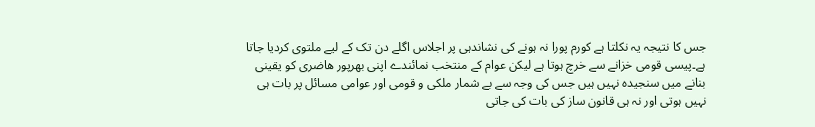جس کا نتیجہ یہ نکلتا ہے کورم پورا نہ ہونے کی نشاندہی پر اجلاس اگلے دن تک کے لیے ملتوی کردیا جاتا ہے۔پیسی قومی خزانے سے خرچ ہوتا ہے لیکن عوام کے منتخب نمائندے اپنی بھرپور ھاضری کو یقینی بنانے میں سنجیدہ نہیں ہیں جس کی وجہ سے بے شمار ملکی و قومی اور عوامی مسائل پر بات ہی نہیں ہوتی اور نہ ہی قانون ساز کی بات کی جاتی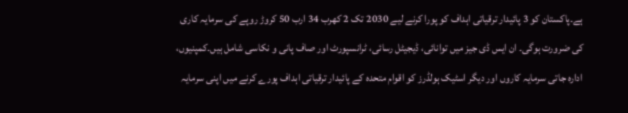ہے۔پاکستان کو 3 پائیدار ترقیاتی اہداف کو پورا کرنے لیے 2030 تک 2 کھرب 34 ارب 50 کروڑ روپے کی سرمایہ کاری کی ضرورت ہوگی۔ ان ایس ڈی جیز میں توانائی، ڈیجیٹل رسائی، ٹرانسپورٹ اور صاف پانی و نکاسی شامل ہیں۔کمپنیوں، ادارہ جاتی سرمایہ کاروں اور دیگر اسٹیک ہولڈرز کو اقوام متحدہ کے پائیدار ترقیاتی اہداف پورے کرنے میں اپنی سرمایہ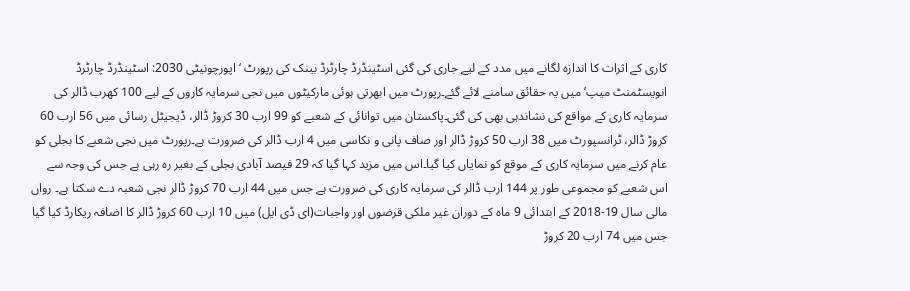کاری کے اثرات کا اندازہ لگانے میں مدد کے لیے جاری کی گئی اسٹینڈرڈ چارٹرڈ بینک کی رپورٹ ‘اپورچونیٹی 2030: اسٹینڈرڈ چارٹرڈ انویسٹمنٹ میپ’ میں یہ حقائق سامنے لائے گئے۔رپورٹ میں ابھرتی ہوئی مارکیٹوں میں نجی سرمایہ کاروں کے لیے 100 کھرب ڈالر کی سرمایہ کاری کے مواقع کی نشاندہی بھی کی گئی۔پاکستان میں توانائی کے شعبے کو 99 ارب 30 کروڑ ڈالر، ڈیجیٹل رسائی میں 56 ارب 60 کروڑ ڈالر، ٹرانسپورٹ میں 38 ارب 50 کروڑ ڈالر اور صاف پانی و نکاسی میں 4 ارب ڈالر کی ضرورت ہے۔رپورٹ میں نجی شعبے کا بجلی کو عام کرنے میں سرمایہ کاری کے موقع کو نمایاں کیا گیا۔اس میں مزید کہا گیا کہ 29 فیصد آبادی بجلی کے بغیر رہ رہی ہے جس کی وجہ سے اس شعبے کو مجموعی طور پر 144 ارب ڈالر کی سرمایہ کاری کی ضرورت ہے جس میں 44 ارب 70 کروڑ ڈالر نجی شعبہ دے سکتا ہے۔ رواں مالی سال 19-2018 کے ابتدائی 9 ماہ کے دوران غیر ملکی قرضوں اور واجبات(ای ڈی ایل) میں 10 ارب 60 کروڑ ڈالر کا اضافہ ریکارڈ کیا گیا جس میں 74 ارب 20 کروڑ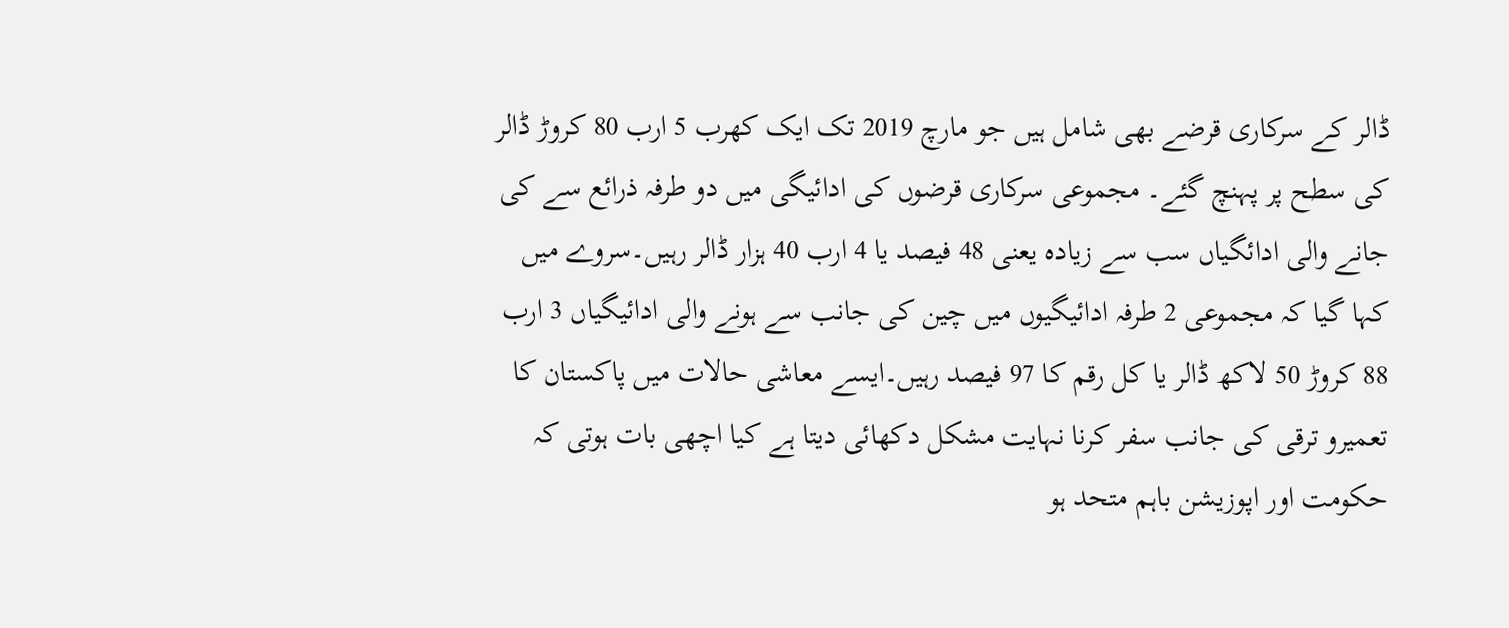ڈالر کے سرکاری قرضے بھی شامل ہیں جو مارچ 2019 تک ایک کھرب 5 ارب 80 کروڑ ڈالر کی سطح پر پہنچ گئے۔ مجموعی سرکاری قرضوں کی ادائیگی میں دو طرفہ ذرائع سے کی جانے والی ادائگیاں سب سے زیادہ یعنی 48 فیصد یا 4 ارب 40 ہزار ڈالر رہیں۔سروے میں کہا گیا کہ مجموعی 2 طرفہ ادائیگیوں میں چین کی جانب سے ہونے والی ادائیگیاں 3 ارب 88 کروڑ 50 لاکھ ڈالر یا کل رقم کا 97 فیصد رہیں۔ایسے معاشی حالات میں پاکستان کا تعمیرو ترقی کی جانب سفر کرنا نہایت مشکل دکھائی دیتا ہے کیا اچھی بات ہوتی کہ حکومت اور اپوزیشن باہم متحد ہو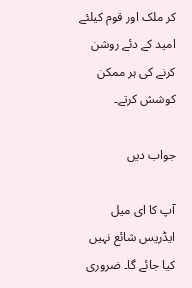کر ملک اور قوم کیلئے امید کے دئے روشن کرنے کی ہر ممکن کوشش کرتے۔

جواب دیں

آپ کا ای میل ایڈریس شائع نہیں کیا جائے گا۔ ضروری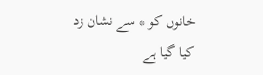خانوں کو * سے نشان زد کیا گیا ہے